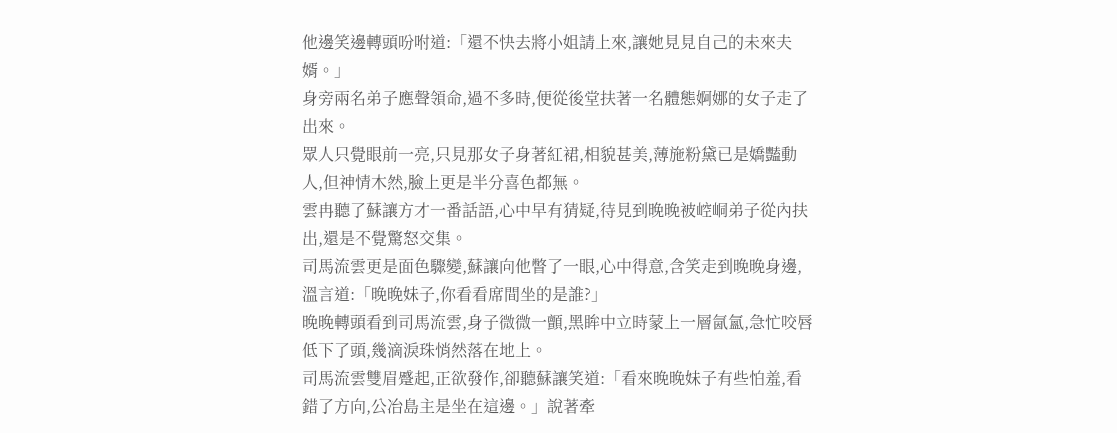他邊笑邊轉頭吩咐道:「還不快去將小姐請上來,讓她見見自己的未來夫婿。」
身旁兩名弟子應聲領命,過不多時,便從後堂扶著一名體態婀娜的女子走了出來。
眾人只覺眼前一亮,只見那女子身著紅裙,相貌甚美,薄施粉黛已是嬌豔動人,但神情木然,臉上更是半分喜色都無。
雲冉聽了蘇讓方才一番話語,心中早有猜疑,待見到晚晚被崆峒弟子從內扶出,還是不覺驚怒交集。
司馬流雲更是面色驟變,蘇讓向他瞥了一眼,心中得意,含笑走到晚晚身邊,溫言道:「晚晚妹子,你看看席間坐的是誰?」
晚晚轉頭看到司馬流雲,身子微微一顫,黑眸中立時蒙上一層氤氳,急忙咬唇低下了頭,幾滴淚珠悄然落在地上。
司馬流雲雙眉蹙起,正欲發作,卻聽蘇讓笑道:「看來晚晚妹子有些怕羞,看錯了方向,公冶島主是坐在這邊。」說著牽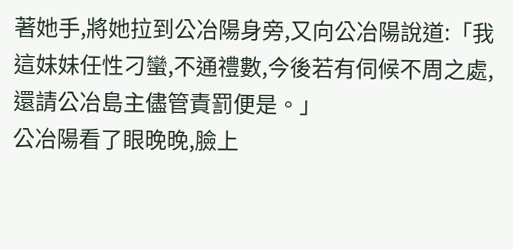著她手,將她拉到公冶陽身旁,又向公冶陽說道:「我這妹妹任性刁蠻,不通禮數,今後若有伺候不周之處,還請公冶島主儘管責罰便是。」
公冶陽看了眼晚晚,臉上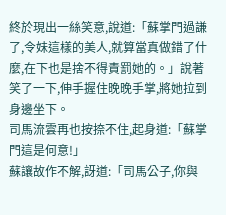終於現出一絲笑意,說道:「蘇掌門過謙了,令妹這樣的美人,就算當真做錯了什麼,在下也是捨不得責罰她的。」說著笑了一下,伸手握住晚晚手掌,將她拉到身邊坐下。
司馬流雲再也按捺不住,起身道:「蘇掌門這是何意!」
蘇讓故作不解,訝道:「司馬公子,你與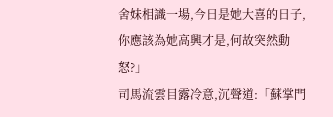舍妹相識一場,今日是她大喜的日子,你應該為她高興才是,何故突然動怒?」
司馬流雲目露冷意,沉聲道:「蘇掌門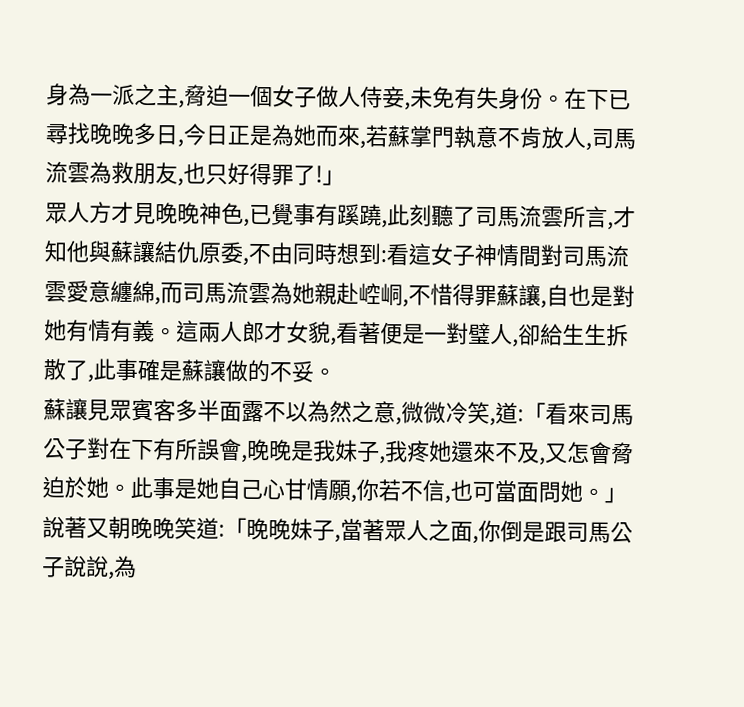身為一派之主,脅迫一個女子做人侍妾,未免有失身份。在下已尋找晚晚多日,今日正是為她而來,若蘇掌門執意不肯放人,司馬流雲為救朋友,也只好得罪了!」
眾人方才見晚晚神色,已覺事有蹊蹺,此刻聽了司馬流雲所言,才知他與蘇讓結仇原委,不由同時想到:看這女子神情間對司馬流雲愛意纏綿,而司馬流雲為她親赴崆峒,不惜得罪蘇讓,自也是對她有情有義。這兩人郎才女貌,看著便是一對璧人,卻給生生拆散了,此事確是蘇讓做的不妥。
蘇讓見眾賓客多半面露不以為然之意,微微冷笑,道:「看來司馬公子對在下有所誤會,晚晚是我妹子,我疼她還來不及,又怎會脅迫於她。此事是她自己心甘情願,你若不信,也可當面問她。」
說著又朝晚晚笑道:「晚晚妹子,當著眾人之面,你倒是跟司馬公子說說,為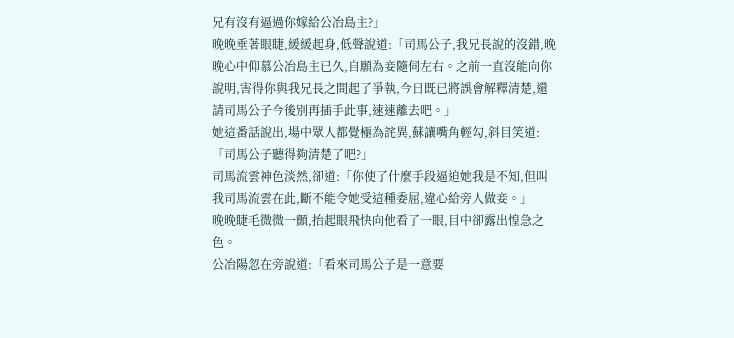兄有沒有逼過你嫁給公冶島主?」
晚晚垂著眼睫,緩緩起身,低聲說道:「司馬公子,我兄長說的沒錯,晚晚心中仰慕公冶島主已久,自願為妾隨伺左右。之前一直沒能向你說明,害得你與我兄長之間起了爭執,今日既已將誤會解釋清楚,還請司馬公子今後別再插手此事,速速離去吧。」
她這番話說出,場中眾人都覺極為詫異,蘇讓嘴角輕勾,斜目笑道:「司馬公子聽得夠清楚了吧?」
司馬流雲神色淡然,卻道:「你使了什麼手段逼迫她我是不知,但叫我司馬流雲在此,斷不能令她受這種委屈,違心給旁人做妾。」
晚晚睫毛微微一顫,抬起眼飛快向他看了一眼,目中卻露出惶急之色。
公冶陽忽在旁說道:「看來司馬公子是一意要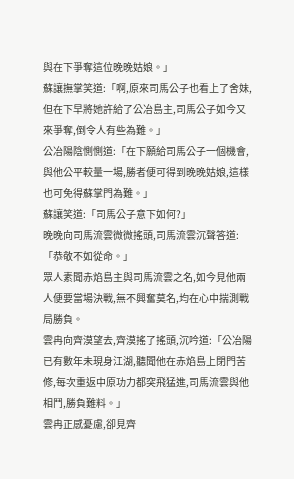與在下爭奪這位晚晚姑娘。」
蘇讓撫掌笑道:「啊,原來司馬公子也看上了舍妹,但在下早將她許給了公冶島主,司馬公子如今又來爭奪,倒令人有些為難。」
公冶陽陰惻惻道:「在下願給司馬公子一個機會,與他公平較量一場,勝者便可得到晚晚姑娘,這樣也可免得蘇掌門為難。」
蘇讓笑道:「司馬公子意下如何?」
晚晚向司馬流雲微微搖頭,司馬流雲沉聲答道:「恭敬不如從命。」
眾人素聞赤焰島主與司馬流雲之名,如今見他兩人便要當場決戰,無不興奮莫名,均在心中揣測戰局勝負。
雲冉向齊漠望去,齊漠搖了搖頭,沉吟道:「公冶陽已有數年未現身江湖,聽聞他在赤焰島上閉門苦修,每次重返中原功力都突飛猛進,司馬流雲與他相鬥,勝負難料。」
雲冉正感憂慮,卻見齊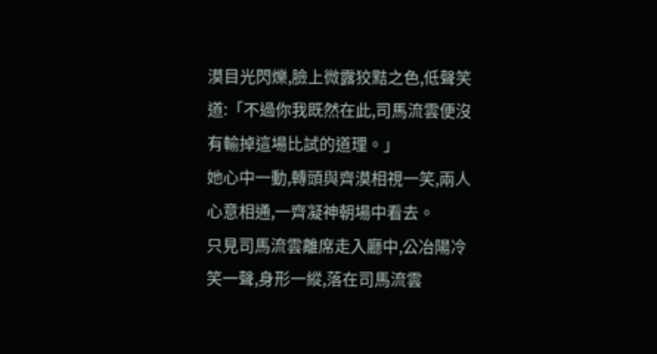漠目光閃爍,臉上微露狡黠之色,低聲笑道:「不過你我既然在此,司馬流雲便沒有輸掉這場比試的道理。」
她心中一動,轉頭與齊漠相視一笑,兩人心意相通,一齊凝神朝場中看去。
只見司馬流雲離席走入廳中,公冶陽冷笑一聲,身形一縱,落在司馬流雲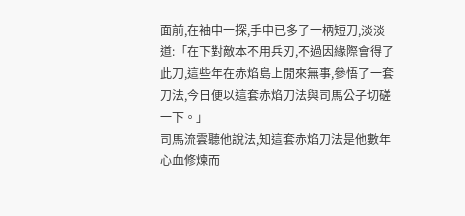面前,在袖中一探,手中已多了一柄短刀,淡淡道:「在下對敵本不用兵刃,不過因緣際會得了此刀,這些年在赤焰島上閒來無事,參悟了一套刀法,今日便以這套赤焰刀法與司馬公子切磋一下。」
司馬流雲聽他說法,知這套赤焰刀法是他數年心血修煉而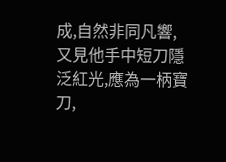成,自然非同凡響,又見他手中短刀隱泛紅光,應為一柄寶刀,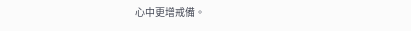心中更增戒備。